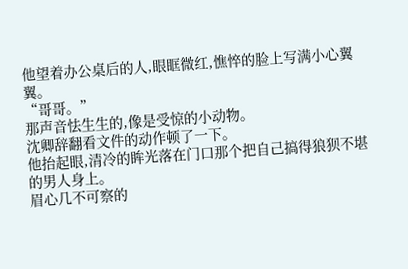他望着办公桌后的人,眼眶微红,憔悴的脸上写满小心翼翼。
“哥哥。”
那声音怯生生的,像是受惊的小动物。
沈卿辞翻看文件的动作顿了一下。
他抬起眼,清冷的眸光落在门口那个把自己搞得狼狈不堪的男人身上。
眉心几不可察的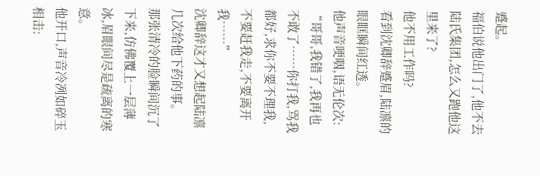蹙起。
福伯说他出门了,他不去陆氏集团,怎么又跑他这里来了?
他不用工作吗?
看到沈卿辞蹙眉,陆凛的眼眶瞬间红透。
他声音哽咽,语无伦次:
“哥哥,我错了,我再也不敢了……你打我,骂我都好,求你不要不理我,不要赶我走,不要离开我……”
沈卿辞这才又想起陆凛几次给他下药的事。
那张清冷的脸瞬间沉了下来,仿佛覆上一层薄冰,眉眼间尽是疏离的寒意。
他开口,声音冷冽如碎玉相击: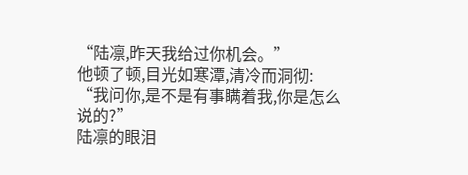“陆凛,昨天我给过你机会。”
他顿了顿,目光如寒潭,清冷而洞彻:
“我问你,是不是有事瞒着我,你是怎么说的?”
陆凛的眼泪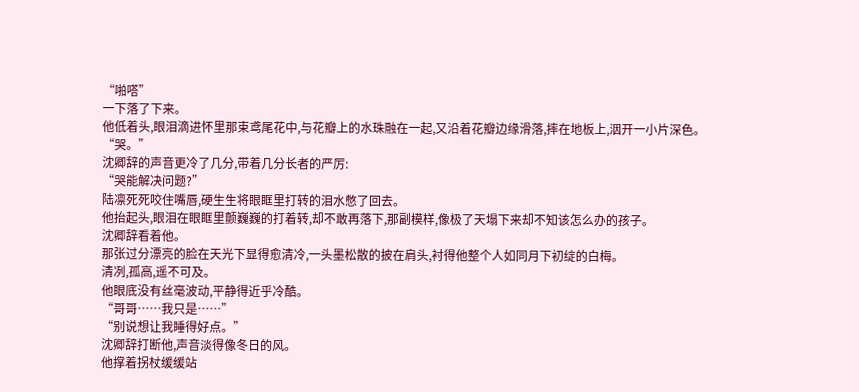“啪嗒”
一下落了下来。
他低着头,眼泪滴进怀里那束鸢尾花中,与花瓣上的水珠融在一起,又沿着花瓣边缘滑落,摔在地板上,洇开一小片深色。
“哭。”
沈卿辞的声音更冷了几分,带着几分长者的严厉:
“哭能解决问题?”
陆凛死死咬住嘴唇,硬生生将眼眶里打转的泪水憋了回去。
他抬起头,眼泪在眼眶里颤巍巍的打着转,却不敢再落下,那副模样,像极了天塌下来却不知该怎么办的孩子。
沈卿辞看着他。
那张过分漂亮的脸在天光下显得愈清冷,一头墨松散的披在肩头,衬得他整个人如同月下初绽的白梅。
清冽,孤高,遥不可及。
他眼底没有丝毫波动,平静得近乎冷酷。
“哥哥……我只是……”
“别说想让我睡得好点。”
沈卿辞打断他,声音淡得像冬日的风。
他撑着拐杖缓缓站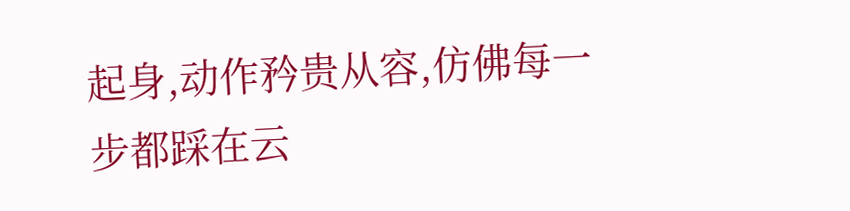起身,动作矜贵从容,仿佛每一步都踩在云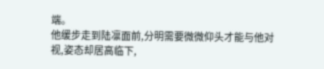端。
他缓步走到陆凛面前,分明需要微微仰头才能与他对视,姿态却居高临下,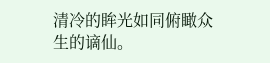清冷的眸光如同俯瞰众生的谪仙。